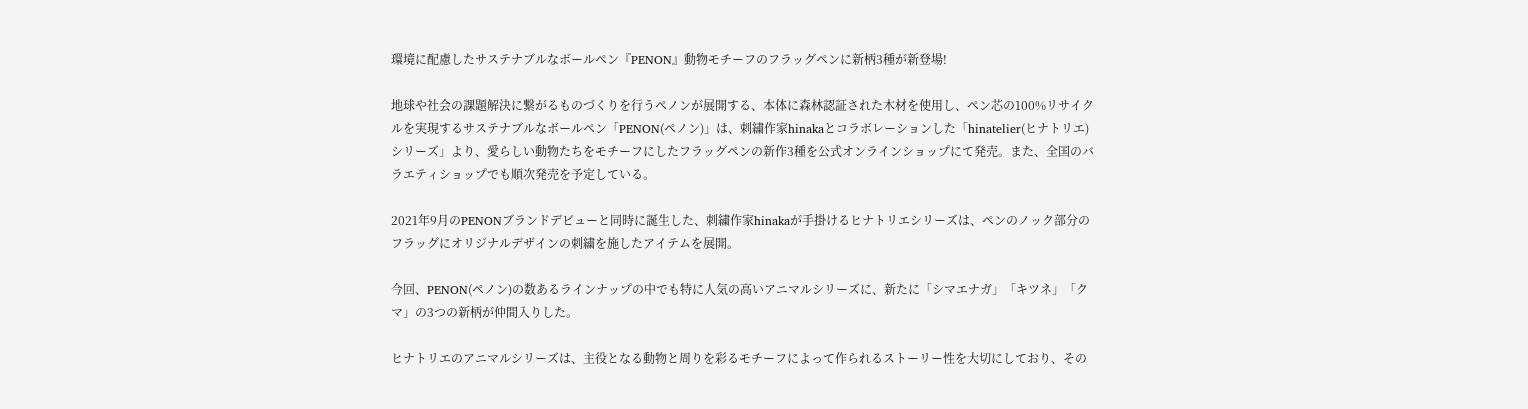環境に配慮したサステナブルなボールペン『PENON』動物モチーフのフラッグペンに新柄3種が新登場!

地球や社会の課題解決に繋がるものづくりを行うペノンが展開する、本体に森林認証された木材を使用し、ペン芯の100%リサイクルを実現するサステナブルなボールペン「PENON(ペノン)」は、刺繍作家hinakaとコラボレーションした「hinatelier(ヒナトリエ)シリーズ」より、愛らしい動物たちをモチーフにしたフラッグペンの新作3種を公式オンラインショップにて発売。また、全国のバラエティショップでも順次発売を予定している。

2021年9月のPENONブランドデビューと同時に誕生した、刺繍作家hinakaが手掛けるヒナトリエシリーズは、ペンのノック部分のフラッグにオリジナルデザインの刺繍を施したアイテムを展開。

今回、PENON(ペノン)の数あるラインナップの中でも特に人気の高いアニマルシリーズに、新たに「シマエナガ」「キツネ」「クマ」の3つの新柄が仲間入りした。

ヒナトリエのアニマルシリーズは、主役となる動物と周りを彩るモチーフによって作られるストーリー性を大切にしており、その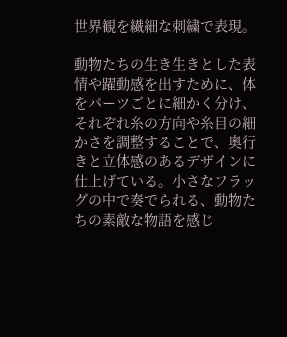世界観を繊細な刺繍で表現。

動物たちの生き生きとした表情や躍動感を出すために、体をパーツごとに細かく分け、それぞれ糸の方向や糸目の細かさを調整することで、奥行きと立体感のあるデザインに仕上げている。小さなフラッグの中で奏でられる、動物たちの素敵な物語を感じ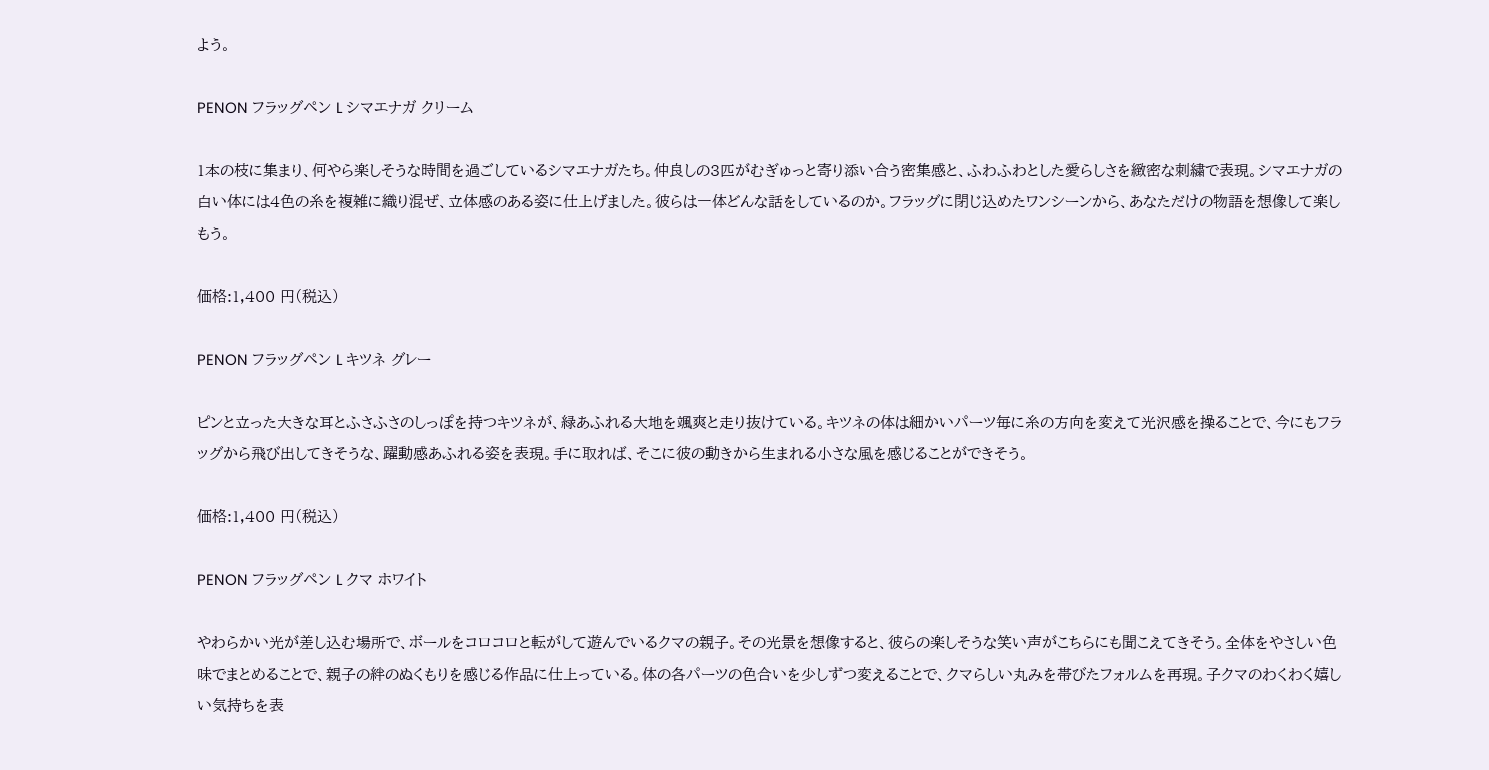よう。

PENON フラッグペン L シマエナガ クリーム

1本の枝に集まり、何やら楽しそうな時間を過ごしているシマエナガたち。仲良しの3匹がむぎゅっと寄り添い合う密集感と、ふわふわとした愛らしさを緻密な刺繍で表現。シマエナガの白い体には4色の糸を複雑に織り混ぜ、立体感のある姿に仕上げました。彼らは一体どんな話をしているのか。フラッグに閉じ込めたワンシーンから、あなただけの物語を想像して楽しもう。

価格:1,400 円(税込)

PENON フラッグペン L キツネ グレー

ピンと立った大きな耳とふさふさのしっぽを持つキツネが、緑あふれる大地を颯爽と走り抜けている。キツネの体は細かいパーツ毎に糸の方向を変えて光沢感を操ることで、今にもフラッグから飛び出してきそうな、躍動感あふれる姿を表現。手に取れば、そこに彼の動きから生まれる小さな風を感じることができそう。

価格:1,400 円(税込)

PENON フラッグペン L クマ ホワイト

やわらかい光が差し込む場所で、ボールをコロコロと転がして遊んでいるクマの親子。その光景を想像すると、彼らの楽しそうな笑い声がこちらにも聞こえてきそう。全体をやさしい色味でまとめることで、親子の絆のぬくもりを感じる作品に仕上っている。体の各パーツの色合いを少しずつ変えることで、クマらしい丸みを帯びたフォルムを再現。子クマのわくわく嬉しい気持ちを表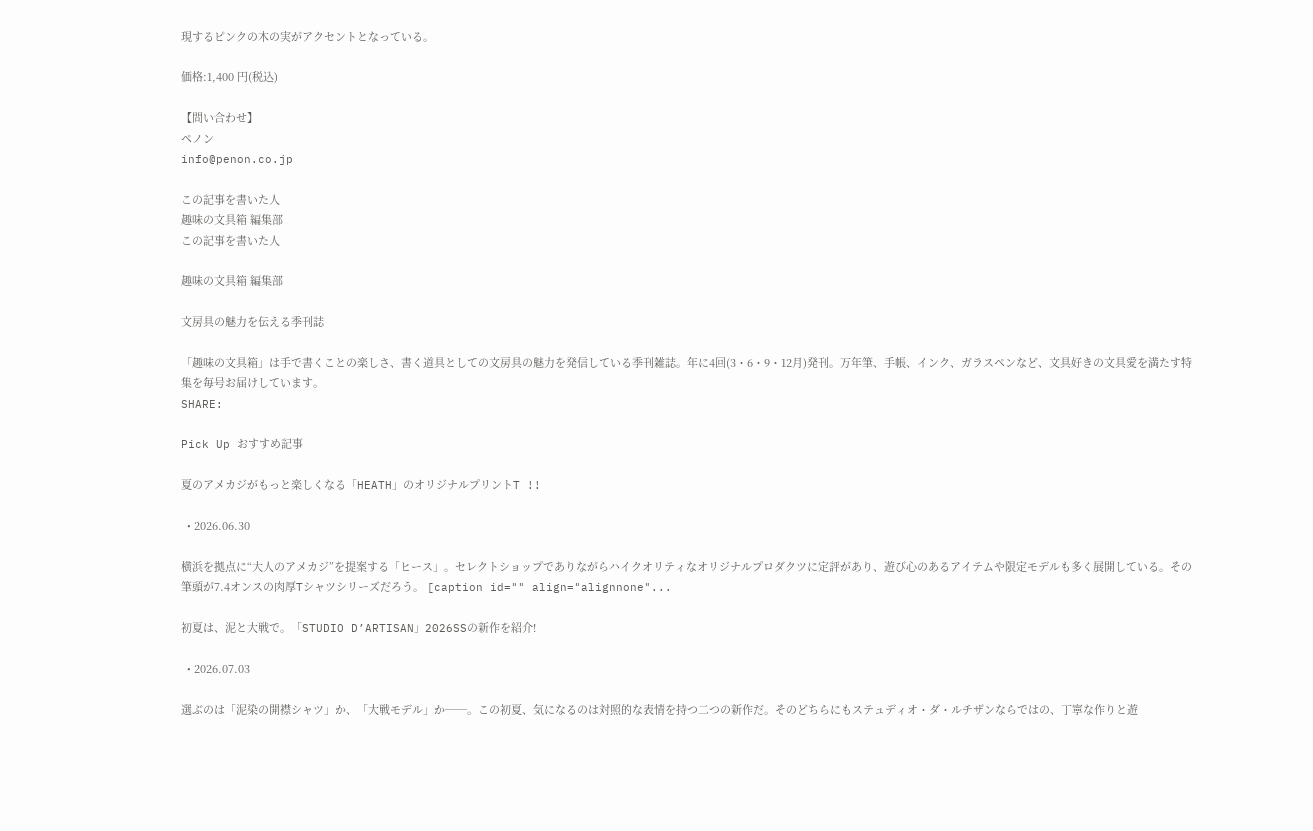現するピンクの木の実がアクセントとなっている。

価格:1,400 円(税込)

【問い合わせ】
ペノン
info@penon.co.jp

この記事を書いた人
趣味の文具箱 編集部
この記事を書いた人

趣味の文具箱 編集部

文房具の魅力を伝える季刊誌

「趣味の文具箱」は手で書くことの楽しさ、書く道具としての文房具の魅力を発信している季刊雑誌。年に4回(3・6・9・12月)発刊。万年筆、手帳、インク、ガラスペンなど、文具好きの文具愛を満たす特集を毎号お届けしています。
SHARE:

Pick Up おすすめ記事

夏のアメカジがもっと楽しくなる「HEATH」のオリジナルプリントT !!

  • 2026.06.30

横浜を拠点に“大人のアメカジ”を提案する「ヒース」。セレクトショップでありながらハイクオリティなオリジナルプロダクツに定評があり、遊び心のあるアイテムや限定モデルも多く展開している。その筆頭が7.4オンスの肉厚Tシャツシリーズだろう。 [caption id="" align="alignnone"...

初夏は、泥と大戦で。「STUDIO D’ARTISAN」2026SSの新作を紹介!

  • 2026.07.03

選ぶのは「泥染の開襟シャツ」か、「大戦モデル」か──。この初夏、気になるのは対照的な表情を持つ二つの新作だ。そのどちらにもステュディオ・ダ・ルチザンならではの、丁寧な作りと遊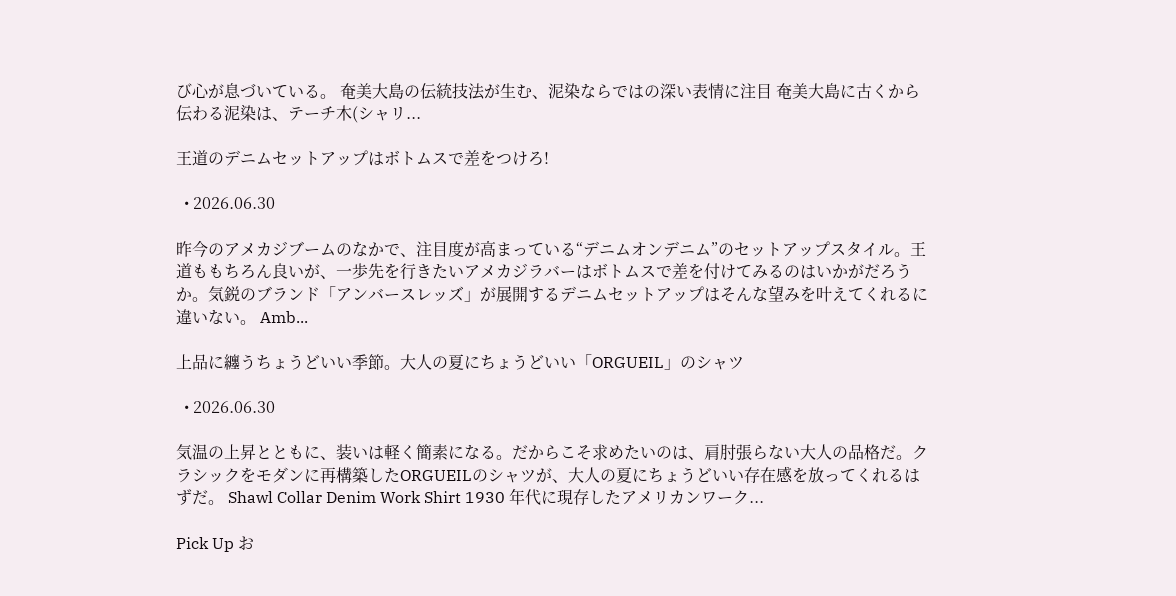び心が息づいている。 奄美大島の伝統技法が生む、泥染ならではの深い表情に注目 奄美大島に古くから伝わる泥染は、テーチ木(シャリ...

王道のデニムセットアップはボトムスで差をつけろ!

  • 2026.06.30

昨今のアメカジブームのなかで、注目度が高まっている“デニムオンデニム”のセットアップスタイル。王道ももちろん良いが、一歩先を行きたいアメカジラバーはボトムスで差を付けてみるのはいかがだろうか。気鋭のブランド「アンバースレッズ」が展開するデニムセットアップはそんな望みを叶えてくれるに違いない。 Amb...

上品に纏うちょうどいい季節。大人の夏にちょうどいい「ORGUEIL」のシャツ

  • 2026.06.30

気温の上昇とともに、装いは軽く簡素になる。だからこそ求めたいのは、肩肘張らない大人の品格だ。クラシックをモダンに再構築したORGUEILのシャツが、大人の夏にちょうどいい存在感を放ってくれるはずだ。 Shawl Collar Denim Work Shirt 1930 年代に現存したアメリカンワーク...

Pick Up お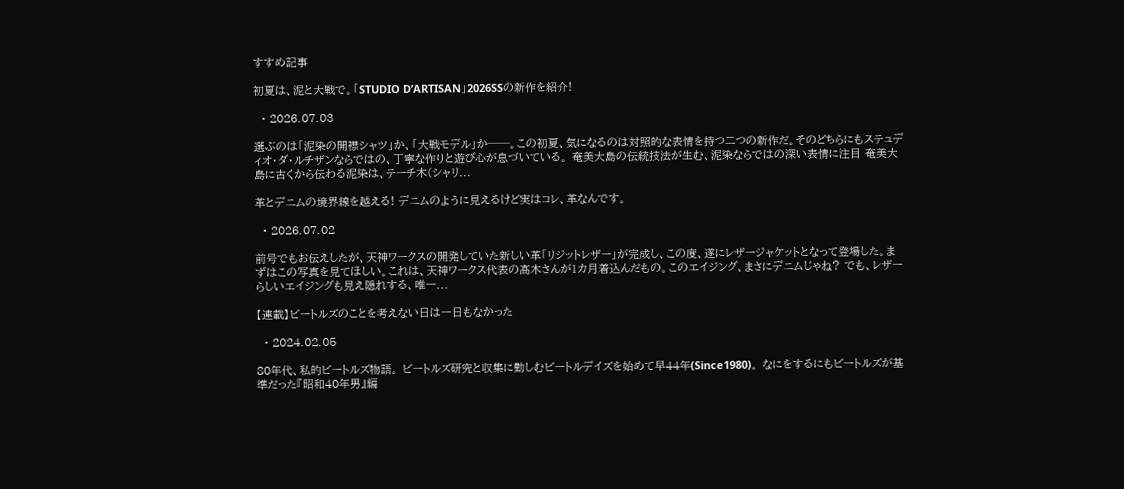すすめ記事

初夏は、泥と大戦で。「STUDIO D’ARTISAN」2026SSの新作を紹介!

  • 2026.07.03

選ぶのは「泥染の開襟シャツ」か、「大戦モデル」か──。この初夏、気になるのは対照的な表情を持つ二つの新作だ。そのどちらにもステュディオ・ダ・ルチザンならではの、丁寧な作りと遊び心が息づいている。 奄美大島の伝統技法が生む、泥染ならではの深い表情に注目 奄美大島に古くから伝わる泥染は、テーチ木(シャリ...

革とデニムの境界線を越える! デニムのように見えるけど実はコレ、革なんです。

  • 2026.07.02

前号でもお伝えしたが、天神ワークスの開発していた新しい革「リジットレザー」が完成し、この度、遂にレザージャケットとなって登場した。まずはこの写真を見てほしい。これは、天神ワークス代表の髙木さんが1カ月着込んだもの。このエイジング、まさにデニムじゃね? でも、レザーらしいエイジングも見え隠れする、唯一...

【連載】ビートルズのことを考えない日は一日もなかった

  • 2024.02.05

80年代、私的ビートルズ物語。 ビートルズ研究と収集に勤しむビートルデイズを始めて早44年(Since1980)。 なにをするにもビートルズが基準だった『昭和40年男』編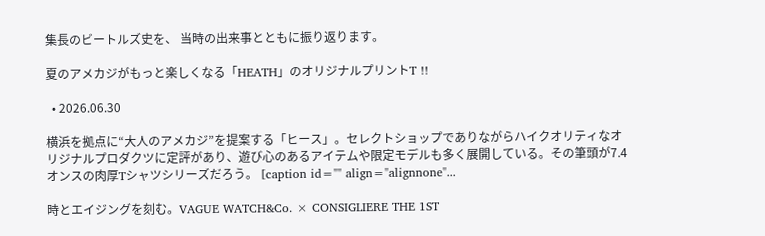集長のビートルズ史を、 当時の出来事とともに振り返ります。

夏のアメカジがもっと楽しくなる「HEATH」のオリジナルプリントT !!

  • 2026.06.30

横浜を拠点に“大人のアメカジ”を提案する「ヒース」。セレクトショップでありながらハイクオリティなオリジナルプロダクツに定評があり、遊び心のあるアイテムや限定モデルも多く展開している。その筆頭が7.4オンスの肉厚Tシャツシリーズだろう。 [caption id="" align="alignnone"...

時とエイジングを刻む。VAGUE WATCH&Co. × CONSIGLIERE THE 1ST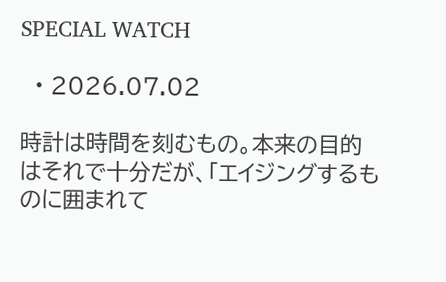SPECIAL WATCH

  • 2026.07.02

時計は時間を刻むもの。本来の目的はそれで十分だが、「エイジングするものに囲まれて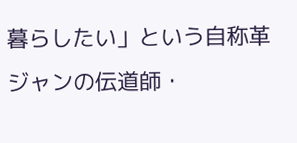暮らしたい」という自称革ジャンの伝道師・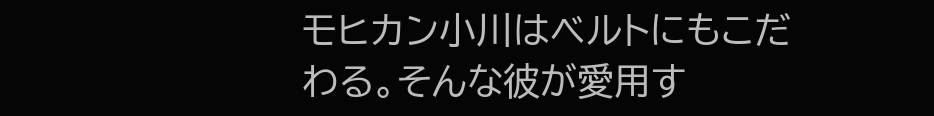モヒカン小川はベルトにもこだわる。そんな彼が愛用す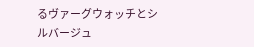るヴァーグウォッチとシルバージュ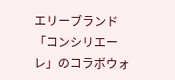エリーブランド「コンシリエーレ」のコラボウォ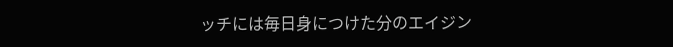ッチには毎日身につけた分のエイジン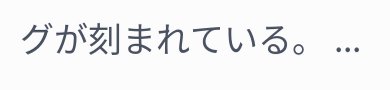グが刻まれている。 ...